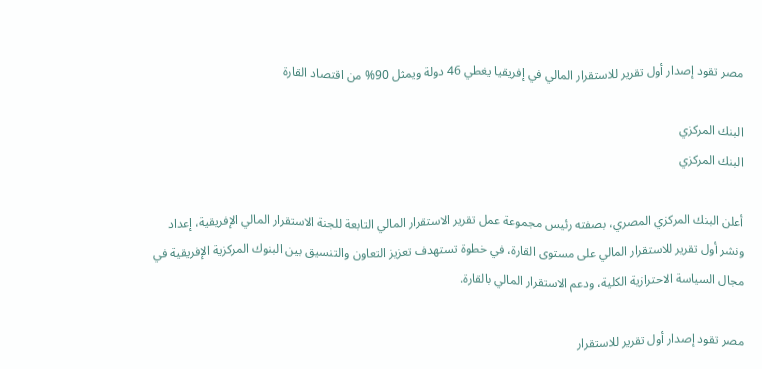مصر تقود إصدار أول تقرير للاستقرار المالي في إفريقيا يغطي 46 دولة ويمثل 90% من اقتصاد القارة

البنك المركزي
البنك المركزي

أعلن البنك المركزي المصري، بصفته رئيس مجموعة عمل تقرير الاستقرار المالي التابعة للجنة الاستقرار المالي الإفريقية، إعداد ونشر أول تقرير للاستقرار المالي على مستوى القارة، في خطوة تستهدف تعزيز التعاون والتنسيق بين البنوك المركزية الإفريقية في مجال السياسة الاحترازية الكلية، ودعم الاستقرار المالي بالقارة.

مصر تقود إصدار أول تقرير للاستقرار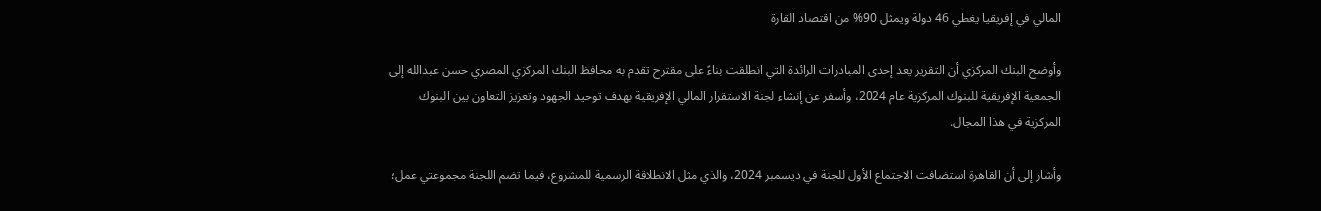المالي في إفريقيا يغطي 46 دولة ويمثل 90% من اقتصاد القارة

وأوضح البنك المركزي أن التقرير يعد إحدى المبادرات الرائدة التي انطلقت بناءً على مقترح تقدم به محافظ البنك المركزي المصري حسن عبدالله إلى الجمعية الإفريقية للبنوك المركزية عام 2024، وأسفر عن إنشاء لجنة الاستقرار المالي الإفريقية بهدف توحيد الجهود وتعزيز التعاون بين البنوك المركزية في هذا المجال.

وأشار إلى أن القاهرة استضافت الاجتماع الأول للجنة في ديسمبر 2024، والذي مثل الانطلاقة الرسمية للمشروع، فيما تضم اللجنة مجموعتي عمل؛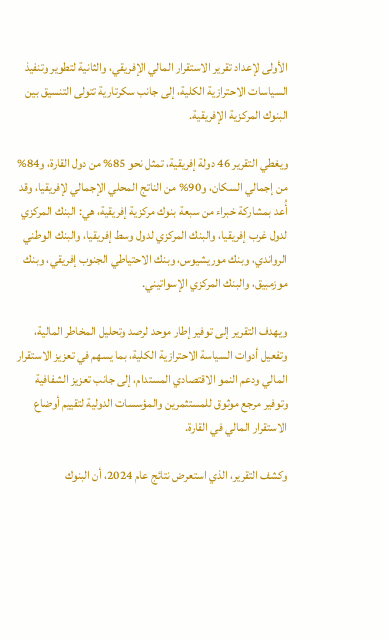الأولى لإعداد تقرير الاستقرار المالي الإفريقي، والثانية لتطوير وتنفيذ السياسات الاحترازية الكلية، إلى جانب سكرتارية تتولى التنسيق بين البنوك المركزية الإفريقية.

ويغطي التقرير 46 دولة إفريقية، تمثل نحو 85% من دول القارة، و84% من إجمالي السكان، و90% من الناتج المحلي الإجمالي لإفريقيا، وقد أُعد بمشاركة خبراء من سبعة بنوك مركزية إفريقية، هي: البنك المركزي لدول غرب إفريقيا، والبنك المركزي لدول وسط إفريقيا، والبنك الوطني الرواندي، وبنك موريشيوس، وبنك الاحتياطي الجنوب إفريقي، وبنك موزمبيق، والبنك المركزي الإسواتيني.

ويهدف التقرير إلى توفير إطار موحد لرصد وتحليل المخاطر المالية، وتفعيل أدوات السياسة الاحترازية الكلية، بما يسهم في تعزيز الاستقرار المالي ودعم النمو الاقتصادي المستدام، إلى جانب تعزيز الشفافية وتوفير مرجع موثوق للمستثمرين والمؤسسات الدولية لتقييم أوضاع الاستقرار المالي في القارة.

وكشف التقرير، الذي استعرض نتائج عام 2024، أن البنوك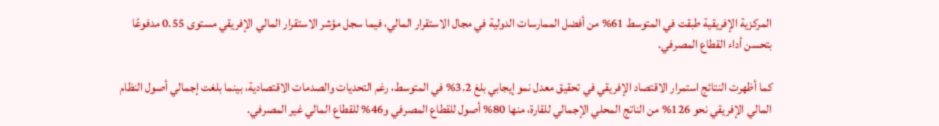المركزية الإفريقية طبقت في المتوسط 61% من أفضل الممارسات الدولية في مجال الاستقرار المالي، فيما سجل مؤشر الاستقرار المالي الإفريقي مستوى 0.55 مدفوعًا بتحسن أداء القطاع المصرفي.

كما أظهرت النتائج استمرار الاقتصاد الإفريقي في تحقيق معدل نمو إيجابي بلغ 3.2% في المتوسط، رغم التحديات والصدمات الاقتصادية، بينما بلغت إجمالي أصول النظام المالي الإفريقي نحو 126% من الناتج المحلي الإجمالي للقارة، منها 80% أصول للقطاع المصرفي و46% للقطاع المالي غير المصرفي.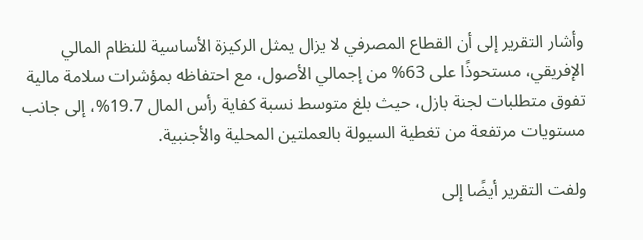وأشار التقرير إلى أن القطاع المصرفي لا يزال يمثل الركيزة الأساسية للنظام المالي الإفريقي، مستحوذًا على 63% من إجمالي الأصول، مع احتفاظه بمؤشرات سلامة مالية تفوق متطلبات لجنة بازل، حيث بلغ متوسط نسبة كفاية رأس المال 19.7%، إلى جانب مستويات مرتفعة من تغطية السيولة بالعملتين المحلية والأجنبية.

ولفت التقرير أيضًا إلى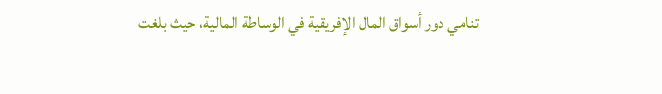تنامي دور أسواق المال الإفريقية في الوساطة المالية، حيث بلغت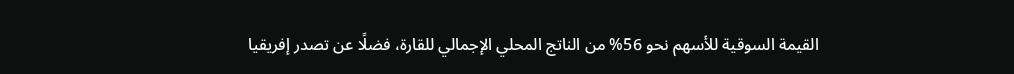القيمة السوقية للأسهم نحو 56% من الناتج المحلي الإجمالي للقارة، فضلًا عن تصدر إفريقيا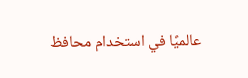عالميًا في استخدام محافظ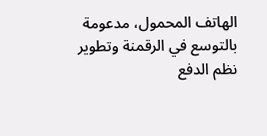الهاتف المحمول، مدعومة بالتوسع في الرقمنة وتطوير نظم الدفع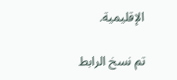الإقليمية.

تم نسخ الرابط